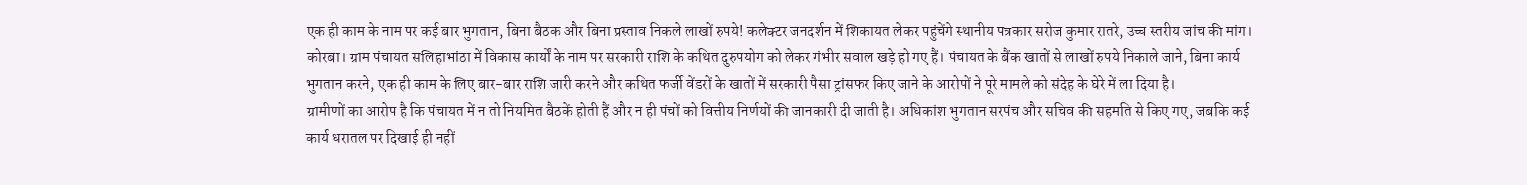एक ही काम के नाम पर कई बार भुगतान, बिना बैठक और बिना प्रस्ताव निकले लाखों रुपये! कलेक्टर जनदर्शन में शिकायत लेकर पहुंचेंगे स्थानीय पत्रकार सरोज कुमार रातरे, उच्च स्तरीय जांच की मांग।
कोरबा। ग्राम पंचायत सलिहाभांठा में विकास कार्यों के नाम पर सरकारी राशि के कथित दुरुपयोग को लेकर गंभीर सवाल खड़े हो गए हैं। पंचायत के बैंक खातों से लाखों रुपये निकाले जाने, बिना कार्य भुगतान करने, एक ही काम के लिए बार-बार राशि जारी करने और कथित फर्जी वेंडरों के खातों में सरकारी पैसा ट्रांसफर किए जाने के आरोपों ने पूरे मामले को संदेह के घेरे में ला दिया है।
ग्रामीणों का आरोप है कि पंचायत में न तो नियमित बैठकें होती हैं और न ही पंचों को वित्तीय निर्णयों की जानकारी दी जाती है। अधिकांश भुगतान सरपंच और सचिव की सहमति से किए गए, जबकि कई कार्य धरातल पर दिखाई ही नहीं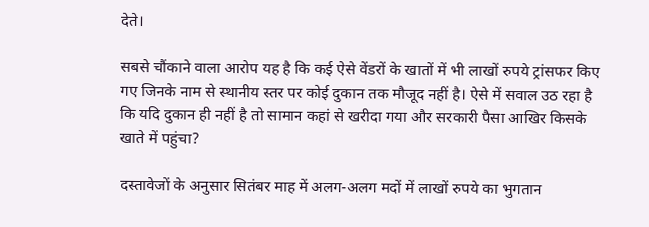देते।

सबसे चौंकाने वाला आरोप यह है कि कई ऐसे वेंडरों के खातों में भी लाखों रुपये ट्रांसफर किए गए जिनके नाम से स्थानीय स्तर पर कोई दुकान तक मौजूद नहीं है। ऐसे में सवाल उठ रहा है कि यदि दुकान ही नहीं है तो सामान कहां से खरीदा गया और सरकारी पैसा आखिर किसके खाते में पहुंचा?

दस्तावेजों के अनुसार सितंबर माह में अलग-अलग मदों में लाखों रुपये का भुगतान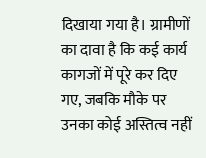दिखाया गया है। ग्रामीणों का दावा है कि कई कार्य कागजों में पूरे कर दिए गए, जबकि मौके पर उनका कोई अस्तित्व नहीं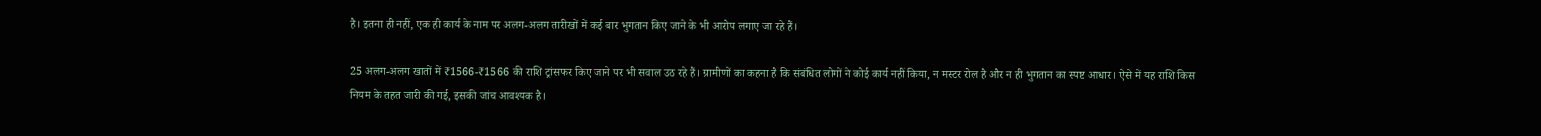है। इतना ही नहीं, एक ही कार्य के नाम पर अलग-अलग तारीखों में कई बार भुगतान किए जाने के भी आरोप लगाए जा रहे हैं।

25 अलग-अलग खातों में ₹1566-₹1566 की राशि ट्रांसफर किए जाने पर भी सवाल उठ रहे हैं। ग्रामीणों का कहना है कि संबंधित लोगों ने कोई कार्य नहीं किया, न मस्टर रोल है और न ही भुगतान का स्पष्ट आधार। ऐसे में यह राशि किस नियम के तहत जारी की गई, इसकी जांच आवश्यक है।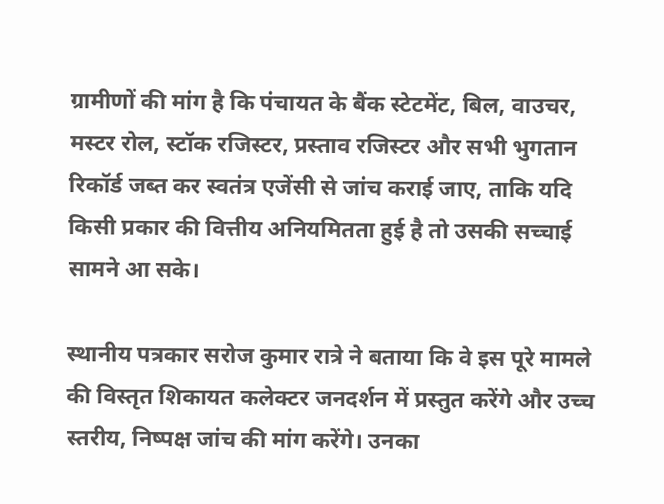ग्रामीणों की मांग है कि पंचायत के बैंक स्टेटमेंट, बिल, वाउचर, मस्टर रोल, स्टॉक रजिस्टर, प्रस्ताव रजिस्टर और सभी भुगतान रिकॉर्ड जब्त कर स्वतंत्र एजेंसी से जांच कराई जाए, ताकि यदि किसी प्रकार की वित्तीय अनियमितता हुई है तो उसकी सच्चाई सामने आ सके।

स्थानीय पत्रकार सरोज कुमार रात्रे ने बताया कि वे इस पूरे मामले की विस्तृत शिकायत कलेक्टर जनदर्शन में प्रस्तुत करेंगे और उच्च स्तरीय, निष्पक्ष जांच की मांग करेंगे। उनका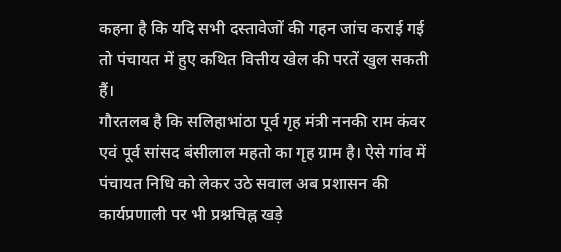कहना है कि यदि सभी दस्तावेजों की गहन जांच कराई गई तो पंचायत में हुए कथित वित्तीय खेल की परतें खुल सकती हैं।
गौरतलब है कि सलिहाभांठा पूर्व गृह मंत्री ननकी राम कंवर एवं पूर्व सांसद बंसीलाल महतो का गृह ग्राम है। ऐसे गांव में पंचायत निधि को लेकर उठे सवाल अब प्रशासन की कार्यप्रणाली पर भी प्रश्नचिह्न खड़े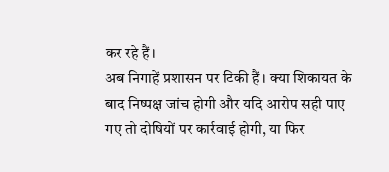कर रहे हैं।
अब निगाहें प्रशासन पर टिकी हैं। क्या शिकायत के बाद निष्पक्ष जांच होगी और यदि आरोप सही पाए गए तो दोषियों पर कार्रवाई होगी, या फिर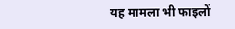यह मामला भी फाइलों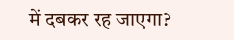में दबकर रह जाएगा?